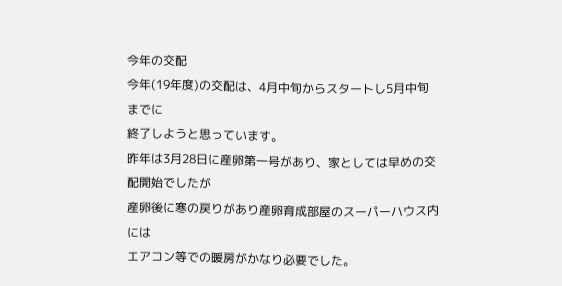今年の交配
今年(19年度)の交配は、4月中旬からスタートし5月中旬までに
終了しようと思っています。
昨年は3月28日に産卵第一号があり、家としては早めの交配開始でしたが
産卵後に寒の戻りがあり産卵育成部屋のスーパーハウス内には
エアコン等での暖房がかなり必要でした。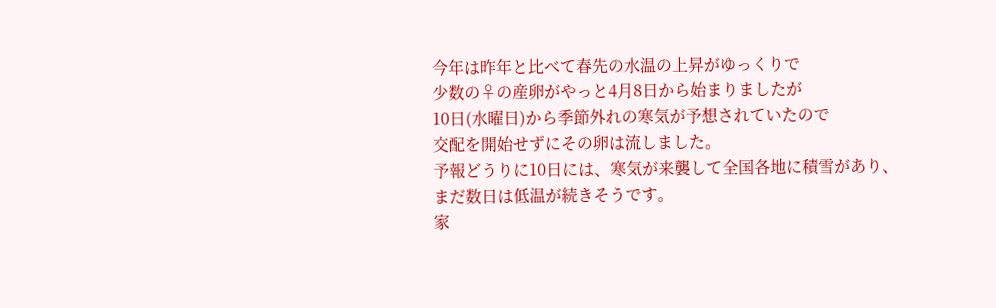今年は昨年と比べて春先の水温の上昇がゆっくりで
少数の♀の産卵がやっと4月8日から始まりましたが
10日(水曜日)から季節外れの寒気が予想されていたので
交配を開始せずにその卵は流しました。
予報どうりに10日には、寒気が来襲して全国各地に積雪があり、
まだ数日は低温が続きそうです。
家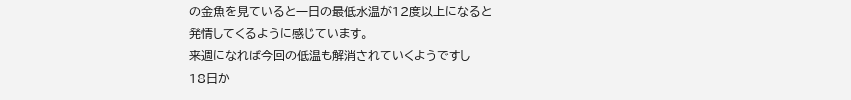の金魚を見ていると一日の最低水温が12度以上になると
発情してくるように感じています。
来週になれば今回の低温も解消されていくようですし
18日か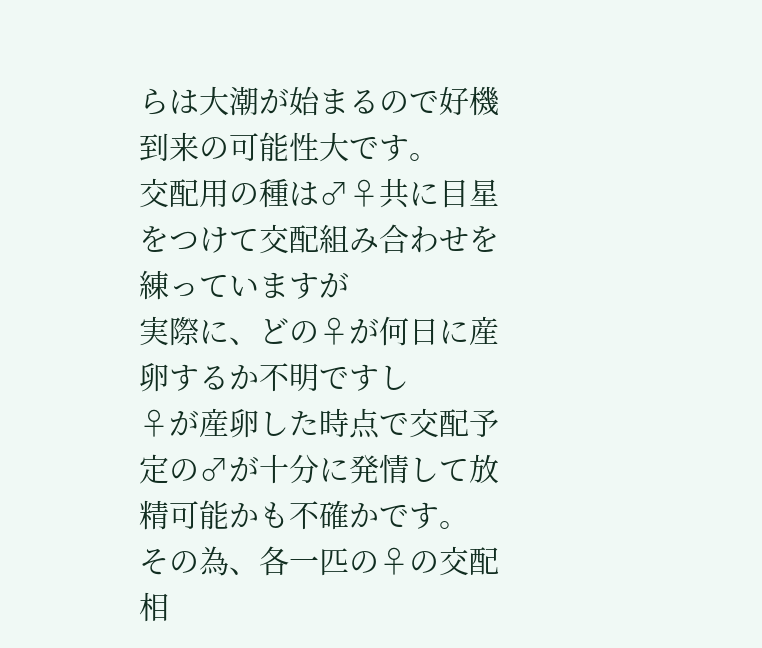らは大潮が始まるので好機到来の可能性大です。
交配用の種は♂♀共に目星をつけて交配組み合わせを練っていますが
実際に、どの♀が何日に産卵するか不明ですし
♀が産卵した時点で交配予定の♂が十分に発情して放精可能かも不確かです。
その為、各一匹の♀の交配相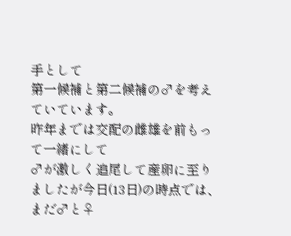手として
第一候補と第二候補の♂を考えていています。
昨年までは交配の雌雄を前もって一緒にして
♂が激しく追尾して産卵に至りましたが今日(13日)の時点では、
まだ♂と♀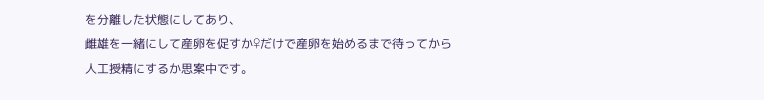を分離した状態にしてあり、
雌雄を一緒にして産卵を促すか♀だけで産卵を始めるまで待ってから
人工授精にするか思案中です。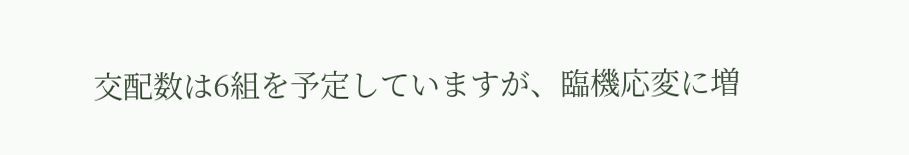交配数は6組を予定していますが、臨機応変に増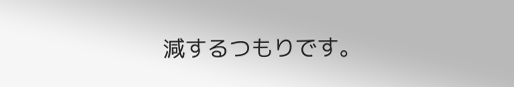減するつもりです。